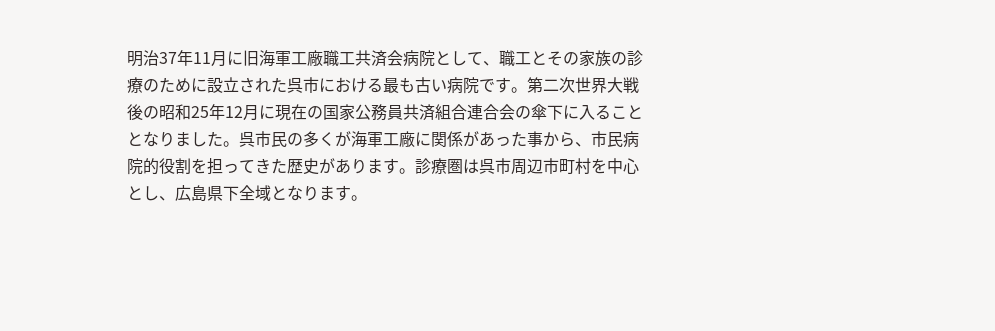明治37年11月に旧海軍工廠職工共済会病院として、職工とその家族の診療のために設立された呉市における最も古い病院です。第二次世界大戦後の昭和25年12月に現在の国家公務員共済組合連合会の傘下に入ることとなりました。呉市民の多くが海軍工廠に関係があった事から、市民病院的役割を担ってきた歴史があります。診療圏は呉市周辺市町村を中心とし、広島県下全域となります。